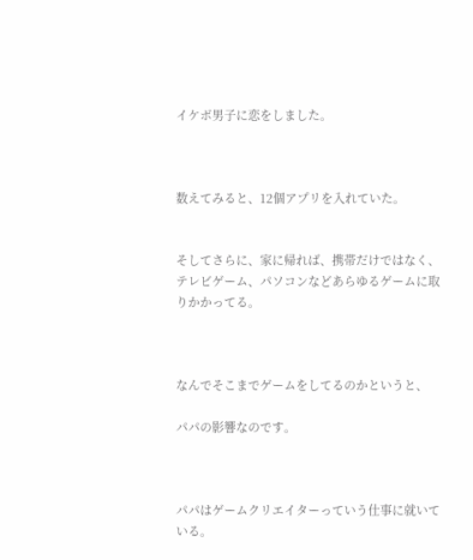イケボ男子に恋をしました。



数えてみると、12個アプリを入れていた。


そしてさらに、家に帰れば、携帯だけではなく、テレビゲーム、パソコンなどあらゆるゲームに取りかかってる。



なんでそこまでゲームをしてるのかというと、

パパの影響なのです。



パパはゲームクリエイターっていう仕事に就いている。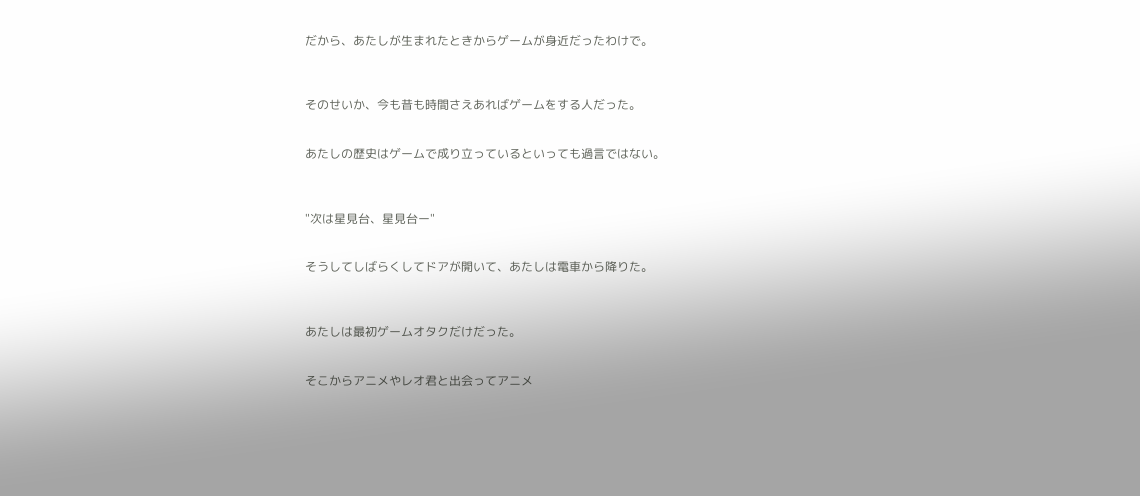だから、あたしが生まれたときからゲームが身近だったわけで。



そのせいか、今も昔も時間さえあればゲームをする人だった。


あたしの歴史はゲームで成り立っているといっても過言ではない。



"次は星見台、星見台ー"


そうしてしばらくしてドアが開いて、あたしは電車から降りた。



あたしは最初ゲームオタクだけだった。


そこからアニメやレオ君と出会ってアニメ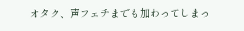オタク、声フェチまでも加わってしまっ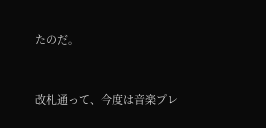たのだ。



改札通って、今度は音楽プレ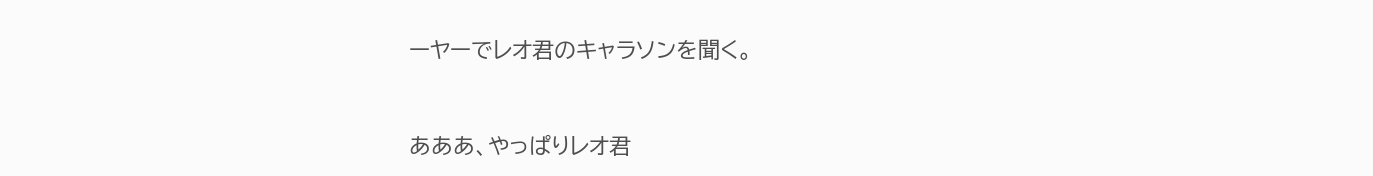ーヤーでレオ君のキャラソンを聞く。



あああ、やっぱりレオ君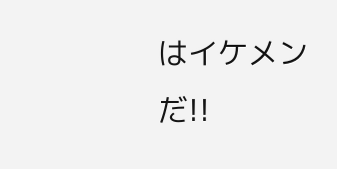はイケメンだ!!